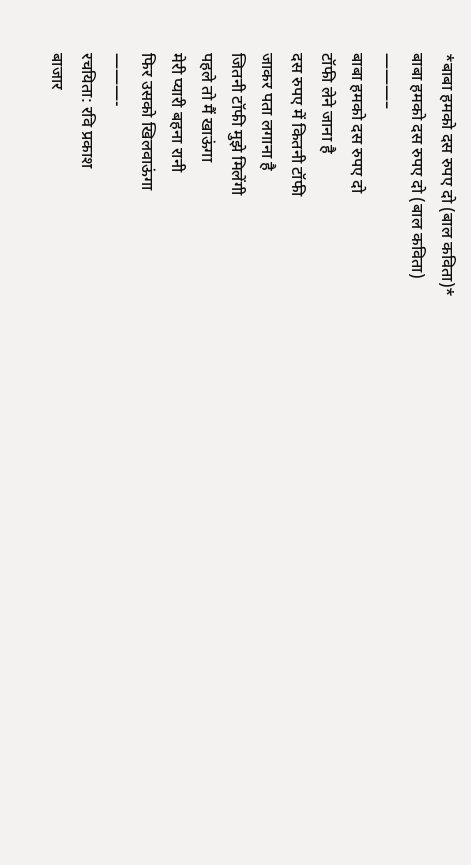*बाबा हमको दस रुपए दो (बाल कविता)*
बाबा हमको दस रुपए दो (बाल कविता)
———–
बाबा हमको दस रुपए दो
टॉफी लेने जाना है
दस रुपए में कितनी टॉफी
जाकर पता लगाना है
जितनी टॉफी मुझे मिलेंगी
पहले तो मैं खाऊंगा
मेरी प्यारी बहना रानी
फिर उसको खिलवाऊंगा
———-
रचयिता: रवि प्रकाश
बाजार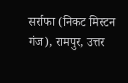सर्राफा (निकट मिस्टन गंज), रामपुर, उत्तर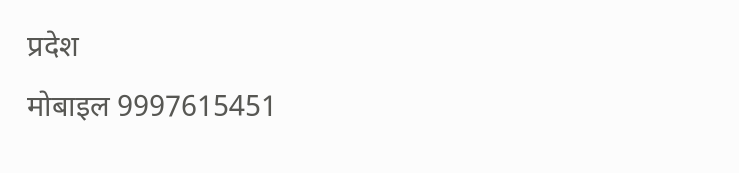प्रदेश
मोबाइल 9997615451